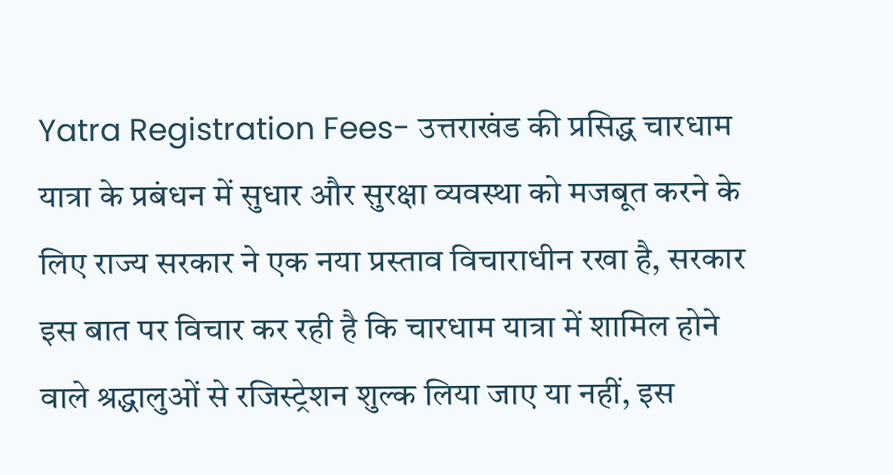Yatra Registration Fees- उत्तराखंड की प्रसिद्ध चारधाम यात्रा के प्रबंधन में सुधार और सुरक्षा व्यवस्था को मजबूत करने के लिए राज्य सरकार ने एक नया प्रस्ताव विचाराधीन रखा है, सरकार इस बात पर विचार कर रही है कि चारधाम यात्रा में शामिल होने वाले श्रद्धालुओं से रजिस्ट्रेशन शुल्क लिया जाए या नहीं, इस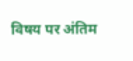विषय पर अंतिम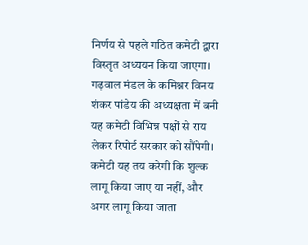निर्णय से पहले गठित कमेटी द्वारा विस्तृत अध्ययन किया जाएगा।
गढ़वाल मंडल के कमिश्नर विनय शंकर पांडेय की अध्यक्षता में बनी यह कमेटी विभिन्न पक्षों से राय लेकर रिपोर्ट सरकार को सौंपेगी। कमेटी यह तय करेगी कि शुल्क लागू किया जाए या नहीं, और अगर लागू किया जाता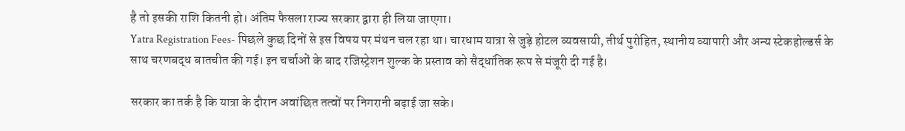है तो इसकी राशि कितनी हो। अंतिम फैसला राज्य सरकार द्वारा ही लिया जाएगा।
Yatra Registration Fees- पिछले कुछ दिनों से इस विषय पर मंथन चल रहा था। चारधाम यात्रा से जुड़े होटल व्यवसायी, तीर्थ पुरोहित, स्थानीय व्यापारी और अन्य स्टेकहोल्डर्स के साथ चरणबद्ध बातचीत की गई। इन चर्चाओं के बाद रजिस्ट्रेशन शुल्क के प्रस्ताव को सैद्धांतिक रूप से मंजूरी दी गई है।

सरकार का तर्क है कि यात्रा के दौरान अवांछित तत्वों पर निगरानी बढ़ाई जा सके।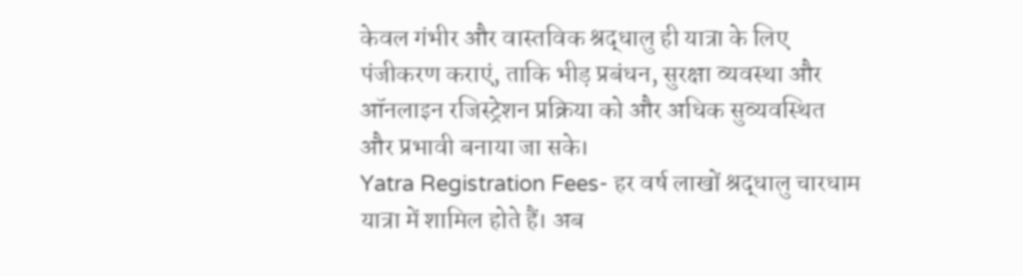केवल गंभीर और वास्तविक श्रद्धालु ही यात्रा के लिए पंजीकरण कराएं, ताकि भीड़ प्रबंधन, सुरक्षा व्यवस्था और ऑनलाइन रजिस्ट्रेशन प्रक्रिया को और अधिक सुव्यवस्थित और प्रभावी बनाया जा सके।
Yatra Registration Fees- हर वर्ष लाखों श्रद्धालु चारधाम यात्रा में शामिल होते हैं। अब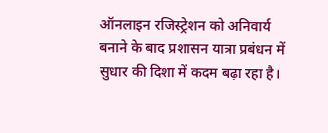ऑनलाइन रजिस्ट्रेशन को अनिवार्य बनाने के बाद प्रशासन यात्रा प्रबंधन में सुधार की दिशा में कदम बढ़ा रहा है।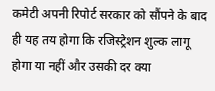कमेटी अपनी रिपोर्ट सरकार को सौंपने के बाद ही यह तय होगा कि रजिस्ट्रेशन शुल्क लागू होगा या नहीं और उसकी दर क्या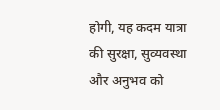होगी, यह कदम यात्रा की सुरक्षा, सुव्यवस्था और अनुभव को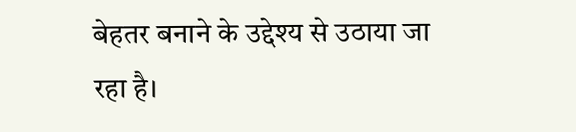बेहतर बनाने के उद्देश्य से उठाया जा रहा है।